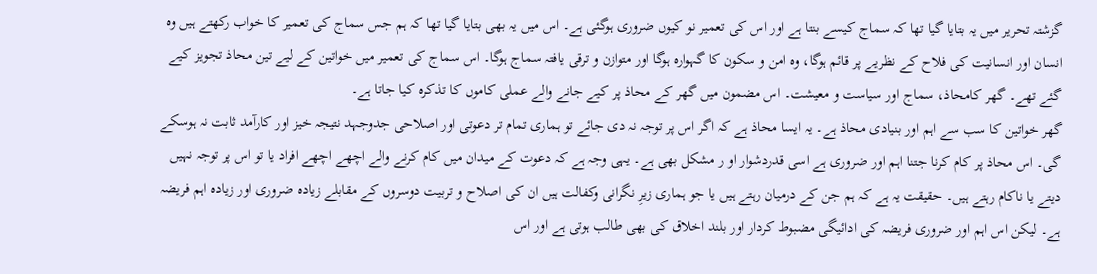گزشتہ تحریر میں یہ بتایا گیا تھا کہ سماج کیسے بنتا ہے اور اس کی تعمیر نو کیوں ضروری ہوگئی ہے۔ اس میں یہ بھی بتایا گیا تھا کہ ہم جس سماج کی تعمیر کا خواب رکھتے ہیں وہ انسان اور انسانیت کی فلاح کے نظریے پر قائم ہوگا، وہ امن و سکون کا گہوارہ ہوگا اور متوازن و ترقی یافتہ سماج ہوگا۔ اس سماج کی تعمیر میں خواتین کے لیے تین محاذ تجویز کیے گئے تھے۔ گھر کامحاذ، سماج اور سیاست و معیشت۔ اس مضمون میں گھر کے محاذ پر کیے جانے والے عملی کاموں کا تذکرہ کیا جاتا ہے۔
گھر خواتین کا سب سے اہم اور بنیادی محاذ ہے۔ یہ ایسا محاذ ہے کہ اگر اس پر توجہ نہ دی جائے تو ہماری تمام تر دعوتی اور اصلاحی جدوجہد نتیجہ خیز اور کارآمد ثابت نہ ہوسکے گی۔ اس محاذ پر کام کرنا جتنا اہم اور ضروری ہے اسی قدردشوار او ر مشکل بھی ہے۔ یہی وجہ ہے کہ دعوت کے میدان میں کام کرنے والے اچھے اچھے افراد یا تو اس پر توجہ نہیں دیتے یا ناکام رہتے ہیں۔ حقیقت یہ ہے کہ ہم جن کے درمیان رہتے ہیں یا جو ہماری زیرِ نگرانی وکفالت ہیں ان کی اصلاح و تربیت دوسروں کے مقابلے زیادہ ضروری اور زیادہ اہم فریضہ ہے۔ لیکن اس اہم اور ضروری فریضہ کی ادائیگی مضبوط کردار اور بلند اخلاق کی بھی طالب ہوتی ہے اور اس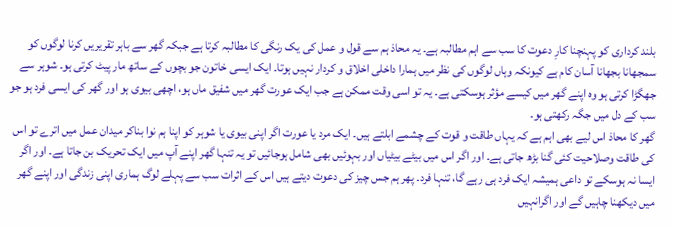بلند کرداری کو پہنچنا کارِ دعوت کا سب سے اہم مطالبہ ہے۔ یہ محاذ ہم سے قول و عمل کی یک رنگی کا مطالبہ کرتا ہے جبکہ گھر سے باہر تقریریں کرنا لوگوں کو سمجھانا بجھانا آسان کام ہے کیونکہ وہاں لوگوں کی نظر میں ہمارا داخلی اخلاق و کردار نہیں ہوتا۔ ایک ایسی خاتون جو بچوں کے ساتھ مار پیٹ کرتی ہو۔ شوہر سے جھگڑا کرتی ہو وہ اپنے گھر میں کیسے مؤثر ہوسکتی ہے۔ یہ تو اسی وقت ممکن ہے جب ایک عورت گھر میں شفیق ماں ہو، اچھی بیوی ہو اور گھر کی ایسی فرد ہو جو سب کے دل میں جگہ رکھتی ہو۔
گھر کا محاذ اس لیے بھی اہم ہے کہ یہاں طاقت و قوت کے چشمے ابلتے ہیں۔ ایک مرد یا عورت اگر اپنی بیوی یا شوہر کو اپنا ہم نوا بناکر میدان عمل میں اترے تو اس کی طاقت وصلاحیت کئی گنا بڑھ جاتی ہے۔ اور اگر اس میں بیٹے بیٹیاں اور بہوئیں بھی شامل ہوجائیں تو یہ تنہا گھر اپنے آپ میں ایک تحریک بن جاتا ہے۔ اور اگر ایسا نہ ہوسکے تو داعی ہمیشہ ایک فرد ہی رہے گا، تنہا فرد۔ پھر ہم جس چیز کی دعوت دیتے ہیں اس کے اثرات سب سے پہلے لوگ ہماری اپنی زندگی اور اپنے گھر میں دیکھنا چاہیں گے اور اگرانہیں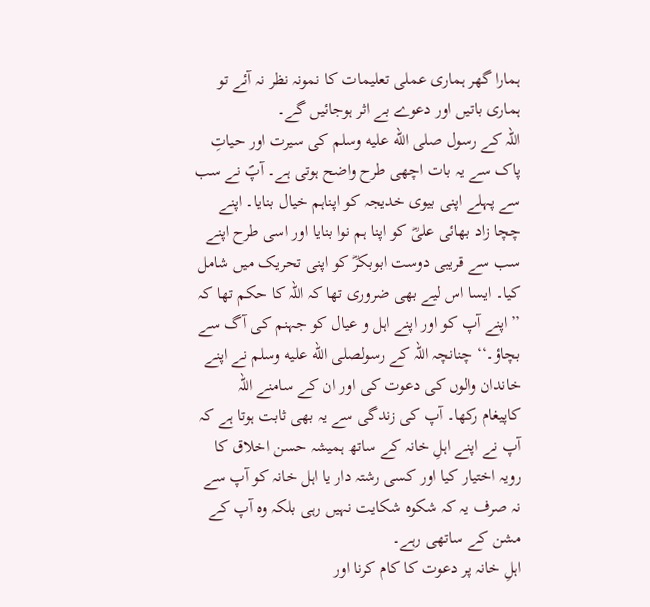ہمارا گھر ہماری عملی تعلیمات کا نمونہ نظر نہ آئے تو ہماری باتیں اور دعوے بے اثر ہوجائیں گے۔
اللہ کے رسول صلى الله عليه وسلم کی سیرت اور حیاتِ پاک سے یہ بات اچھی طرح واضح ہوتی ہے۔ آپؐ نے سب سے پہلے اپنی بیوی خدیجہ کو اپناہم خیال بنایا۔ اپنے چچا زاد بھائی علیؓ کو اپنا ہم نوا بنایا اور اسی طرح اپنے سب سے قریبی دوست ابوبکرؓ کو اپنی تحریک میں شامل کیا۔ ایسا اس لیے بھی ضروری تھا کہ اللہ کا حکم تھا کہ ’’اپنے آپ کو اور اپنے اہل و عیال کو جہنم کی آگ سے بچاؤ۔‘‘ چنانچہ اللہ کے رسولصلى الله عليه وسلم نے اپنے خاندان والوں کی دعوت کی اور ان کے سامنے اللہ کاپیغام رکھا۔ آپ کی زندگی سے یہ بھی ثابت ہوتا ہے کہ آپ نے اپنے اہلِ خانہ کے ساتھ ہمیشہ حسن اخلاق کا رویہ اختیار کیا اور کسی رشتہ دار یا اہل خانہ کو آپ سے نہ صرف یہ کہ شکوہ شکایت نہیں رہی بلکہ وہ آپ کے مشن کے ساتھی رہے۔
اہلِ خانہ پر دعوت کا کام کرنا اور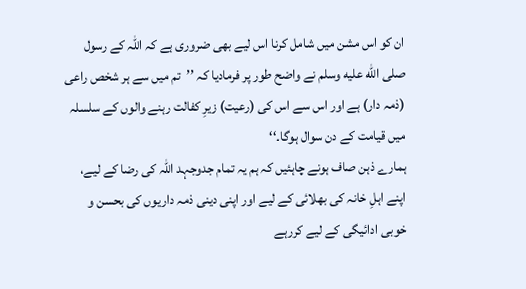ان کو اس مشن میں شامل کرنا اس لیے بھی ضروری ہے کہ اللہ کے رسول صلى الله عليه وسلم نے واضح طور پر فرمادیا کہ ’’تم میں سے ہر شخص راعی (ذمہ دار) ہے اور اس سے اس کی (رعیت) زیرِ کفالت رہنے والوں کے سلسلہ میں قیامت کے دن سوال ہوگا۔‘‘
ہمارے ذہن صاف ہونے چاہئیں کہ ہم یہ تمام جدوجہد اللہ کی رضا کے لیے، اپنے اہلِ خانہ کی بھلائی کے لیے اور اپنی دینی ذمہ داریوں کی بحسن و خوبی ادائیگی کے لیے کررہے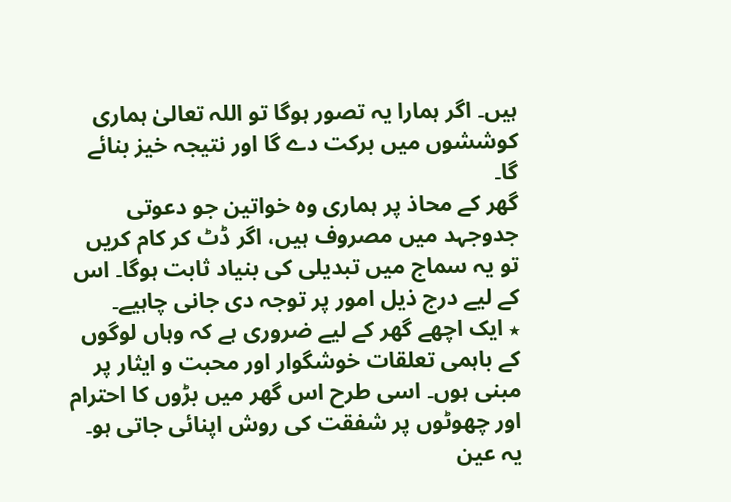ہیں۔ اگر ہمارا یہ تصور ہوگا تو اللہ تعالیٰ ہماری کوششوں میں برکت دے گا اور نتیجہ خیز بنائے گا۔
گھر کے محاذ پر ہماری وہ خواتین جو دعوتی جدوجہد میں مصروف ہیں، اگر ڈٹ کر کام کریں تو یہ سماج میں تبدیلی کی بنیاد ثابت ہوگا۔ اس کے لیے درج ذیل امور پر توجہ دی جانی چاہیے۔
٭ ایک اچھے گھر کے لیے ضروری ہے کہ وہاں لوگوں کے باہمی تعلقات خوشگوار اور محبت و ایثار پر مبنی ہوں۔ اسی طرح اس گھر میں بڑوں کا احترام اور چھوٹوں پر شفقت کی روش اپنائی جاتی ہو۔ یہ عین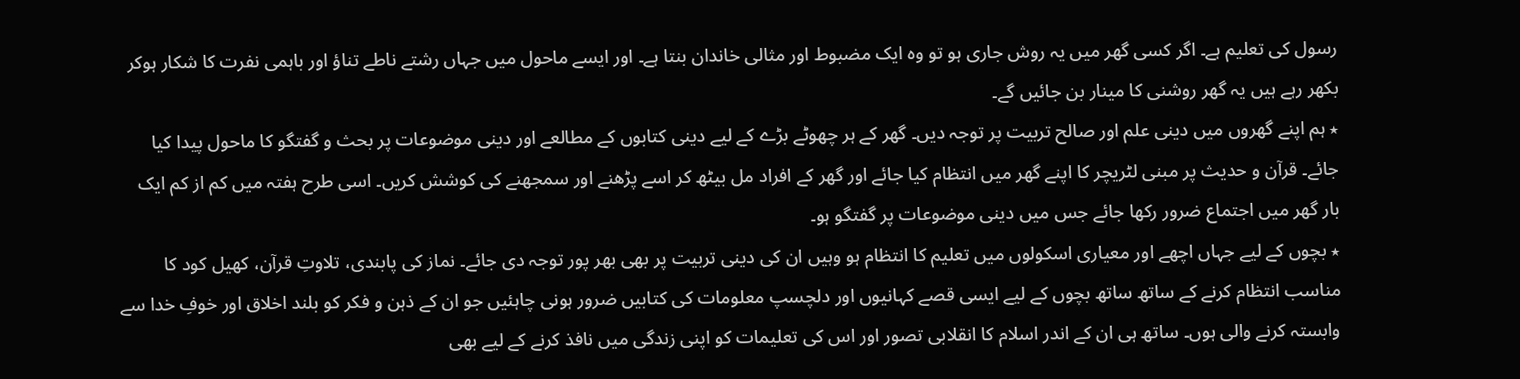رسول کی تعلیم ہے۔ اگر کسی گھر میں یہ روش جاری ہو تو وہ ایک مضبوط اور مثالی خاندان بنتا ہے۔ اور ایسے ماحول میں جہاں رشتے ناطے تناؤ اور باہمی نفرت کا شکار ہوکر بکھر رہے ہیں یہ گھر روشنی کا مینار بن جائیں گے۔
٭ ہم اپنے گھروں میں دینی علم اور صالح تربیت پر توجہ دیں۔ گھر کے ہر چھوٹے بڑے کے لیے دینی کتابوں کے مطالعے اور دینی موضوعات پر بحث و گفتگو کا ماحول پیدا کیا جائے۔ قرآن و حدیث پر مبنی لٹریچر کا اپنے گھر میں انتظام کیا جائے اور گھر کے افراد مل بیٹھ کر اسے پڑھنے اور سمجھنے کی کوشش کریں۔ اسی طرح ہفتہ میں کم از کم ایک بار گھر میں اجتماع ضرور رکھا جائے جس میں دینی موضوعات پر گفتگو ہو۔
٭ بچوں کے لیے جہاں اچھے اور معیاری اسکولوں میں تعلیم کا انتظام ہو وہیں ان کی دینی تربیت پر بھی بھر پور توجہ دی جائے۔ نماز کی پابندی، تلاوتِ قرآن، کھیل کود کا مناسب انتظام کرنے کے ساتھ ساتھ بچوں کے لیے ایسی قصے کہانیوں اور دلچسپ معلومات کی کتابیں ضرور ہونی چاہئیں جو ان کے ذہن و فکر کو بلند اخلاق اور خوفِ خدا سے وابستہ کرنے والی ہوں۔ ساتھ ہی ان کے اندر اسلام کا انقلابی تصور اور اس کی تعلیمات کو اپنی زندگی میں نافذ کرنے کے لیے بھی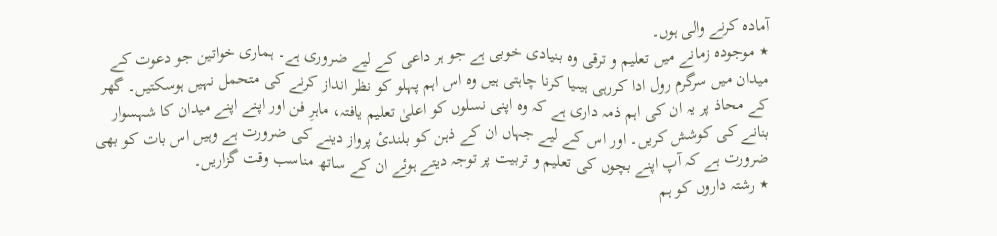آمادہ کرنے والی ہوں۔
٭ موجودہ زمانے میں تعلیم و ترقی وہ بنیادی خوبی ہے جو ہر داعی کے لیے ضروری ہے۔ ہماری خواتین جو دعوت کے میدان میں سرگرم رول ادا کررہی ہیںیا کرنا چاہتی ہیں وہ اس اہم پہلو کو نظر انداز کرنے کی متحمل نہیں ہوسکتیں۔ گھر کے محاذ پر یہ ان کی اہم ذمہ داری ہے کہ وہ اپنی نسلوں کو اعلیٰ تعلیم یافتہ، ماہرِ فن اور اپنے اپنے میدان کا شہسوار بنانے کی کوشش کریں۔ اور اس کے لیے جہاں ان کے ذہن کو بلندیٔ پرواز دینے کی ضرورت ہے وہیں اس بات کو بھی ضرورت ہے کہ آپ اپنے بچوں کی تعلیم و تربیت پر توجہ دیتے ہوئے ان کے ساتھ مناسب وقت گزاریں۔
٭ رشتہ داروں کو ہم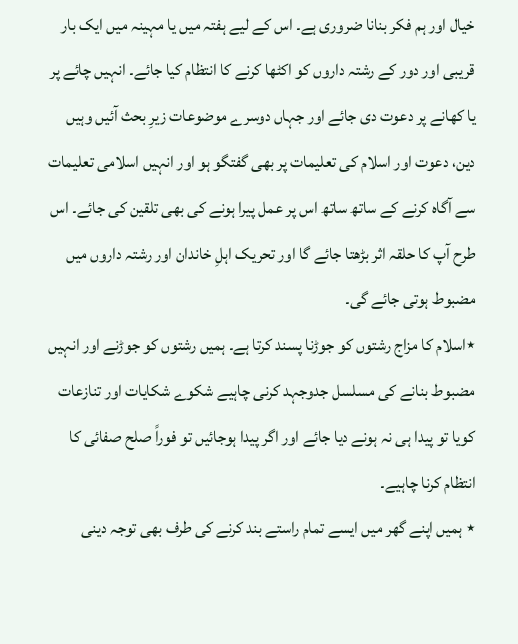خیال اور ہم فکر بنانا ضروری ہے۔ اس کے لیے ہفتہ میں یا مہینہ میں ایک بار قریبی اور دور کے رشتہ داروں کو اکٹھا کرنے کا انتظام کیا جائے۔ انہیں چائے پر یا کھانے پر دعوت دی جائے اور جہاں دوسرے موضوعات زیرِ بحث آئیں وہیں دین، دعوت اور اسلام کی تعلیمات پر بھی گفتگو ہو اور انہیں اسلامی تعلیمات سے آگاہ کرنے کے ساتھ ساتھ اس پر عمل پیرا ہونے کی بھی تلقین کی جائے۔ اس طرح آپ کا حلقہ اثر بڑھتا جائے گا اور تحریک اہلِ خاندان اور رشتہ داروں میں مضبوط ہوتی جائے گی۔
٭اسلام کا مزاج رشتوں کو جوڑنا پسند کرتا ہے۔ ہمیں رشتوں کو جوڑنے اور انہیں مضبوط بنانے کی مسلسل جدوجہد کرنی چاہیے شکوے شکایات اور تنازعات کویا تو پیدا ہی نہ ہونے دیا جائے اور اگر پیدا ہوجائیں تو فوراً صلح صفائی کا انتظام کرنا چاہیے۔
٭ ہمیں اپنے گھر میں ایسے تمام راستے بند کرنے کی طرف بھی توجہ دینی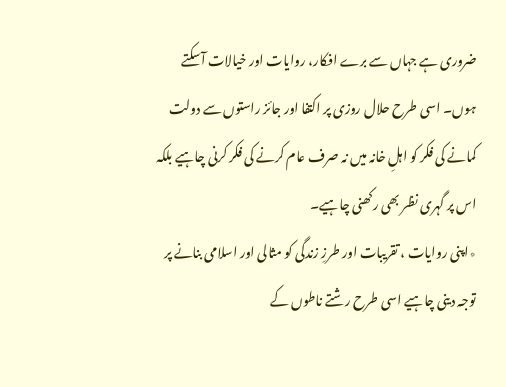ضروری ہے جہاں سے برے افکار، روایات اور خیالات آسکتے ہوں۔ اسی طرح حلال روزی پر اکتفا اور جائز راستوں سے دولت کمانے کی فکر کو اہلِ خانہ میں نہ صرف عام کرنے کی فکر کرنی چاہیے بلکہ اس پر گہری نظر بھی رکھنی چاہیے۔
٭اپنی روایات ، تقریبات اور طرزِ زندگی کو مثالی اور اسلامی بنانے پر توجہ دینی چاہیے اسی طرح رشتے ناطوں کے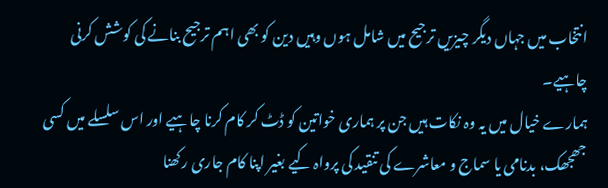انتخاب میں جہاں دیگر چیزیں ترجیح میں شامل ہوں وہیں دین کو بھی اہم ترجیح بنانے کی کوشش کرنی چاہیے۔
ہمارے خیال میں یہ وہ نکات ہیں جن پر ہماری خواتین کو ڈٹ کر کام کرنا چاہیے اور اس سلسلے میں کسی جھجھک، بدنامی یا سماج و معاشرے کی تنقید کی پرواہ کیے بغیر اپنا کام جاری رکھنا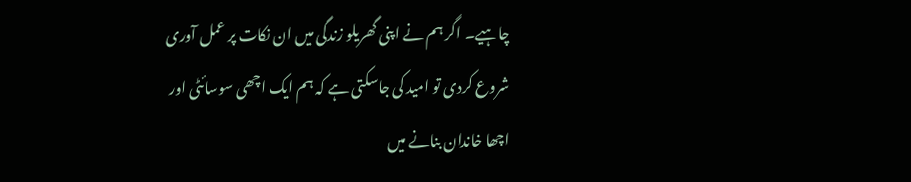چاہیے۔ اگر ہم نے اپنی گھریلو زندگی میں ان نکات پر عمل آوری شروع کردی تو امید کی جاسکتی ہے کہ ہم ایک اچھی سوسائٹی اور اچھا خاندان بنانے میں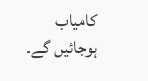کامیاب ہوجائیں گے۔